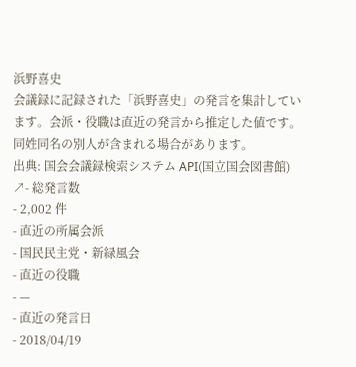浜野喜史
会議録に記録された「浜野喜史」の発言を集計しています。会派・役職は直近の発言から推定した値です。同姓同名の別人が含まれる場合があります。
出典: 国会会議録検索システム API(国立国会図書館) ↗- 総発言数
- 2,002 件
- 直近の所属会派
- 国民民主党・新緑風会
- 直近の役職
- —
- 直近の発言日
- 2018/04/19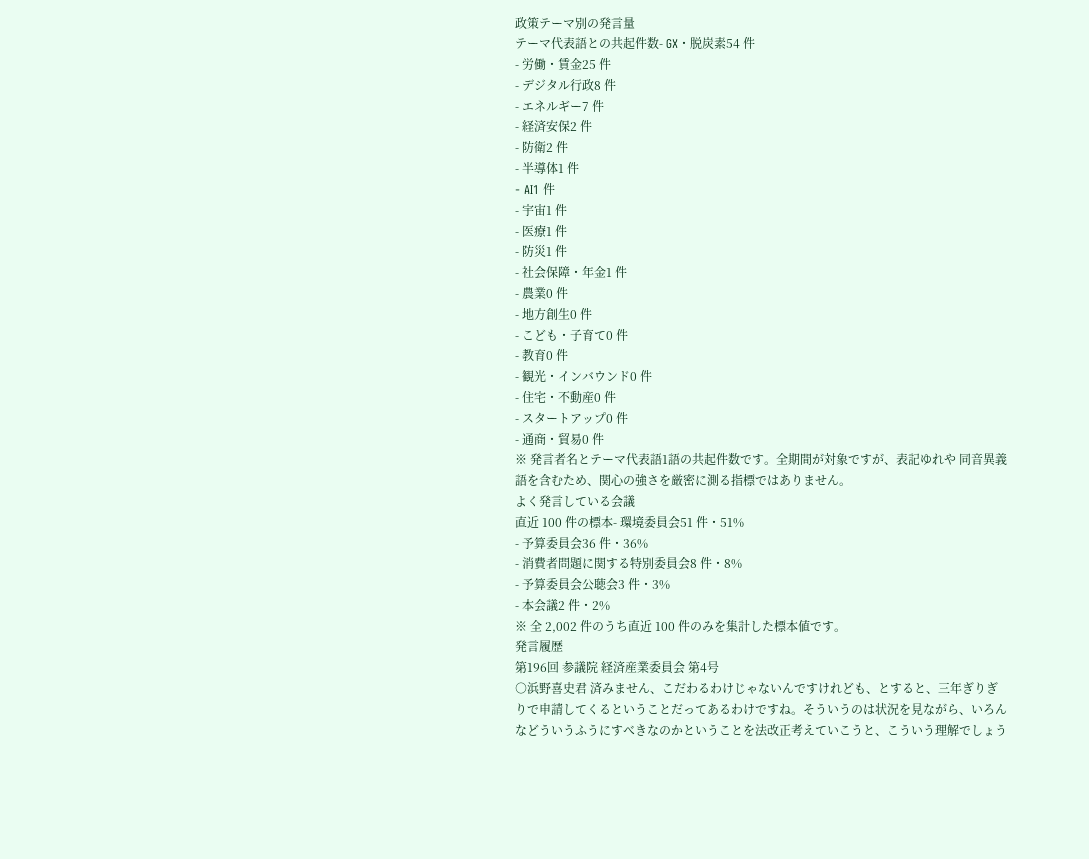政策テーマ別の発言量
テーマ代表語との共起件数- GX・脱炭素54 件
- 労働・賃金25 件
- デジタル行政8 件
- エネルギー7 件
- 経済安保2 件
- 防衛2 件
- 半導体1 件
- AI1 件
- 宇宙1 件
- 医療1 件
- 防災1 件
- 社会保障・年金1 件
- 農業0 件
- 地方創生0 件
- こども・子育て0 件
- 教育0 件
- 観光・インバウンド0 件
- 住宅・不動産0 件
- スタートアップ0 件
- 通商・貿易0 件
※ 発言者名とテーマ代表語1語の共起件数です。全期間が対象ですが、表記ゆれや 同音異義語を含むため、関心の強さを厳密に測る指標ではありません。
よく発言している会議
直近 100 件の標本- 環境委員会51 件・51%
- 予算委員会36 件・36%
- 消費者問題に関する特別委員会8 件・8%
- 予算委員会公聴会3 件・3%
- 本会議2 件・2%
※ 全 2,002 件のうち直近 100 件のみを集計した標本値です。
発言履歴
第196回 参議院 経済産業委員会 第4号
○浜野喜史君 済みません、こだわるわけじゃないんですけれども、とすると、三年ぎりぎりで申請してくるということだってあるわけですね。そういうのは状況を見ながら、いろんなどういうふうにすべきなのかということを法改正考えていこうと、こういう理解でしょう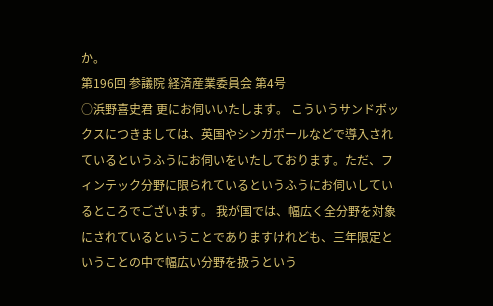か。
第196回 参議院 経済産業委員会 第4号
○浜野喜史君 更にお伺いいたします。 こういうサンドボックスにつきましては、英国やシンガポールなどで導入されているというふうにお伺いをいたしております。ただ、フィンテック分野に限られているというふうにお伺いしているところでございます。 我が国では、幅広く全分野を対象にされているということでありますけれども、三年限定ということの中で幅広い分野を扱うという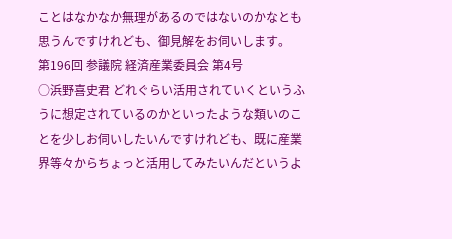ことはなかなか無理があるのではないのかなとも思うんですけれども、御見解をお伺いします。
第196回 参議院 経済産業委員会 第4号
○浜野喜史君 どれぐらい活用されていくというふうに想定されているのかといったような類いのことを少しお伺いしたいんですけれども、既に産業界等々からちょっと活用してみたいんだというよ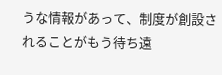うな情報があって、制度が創設されることがもう待ち遠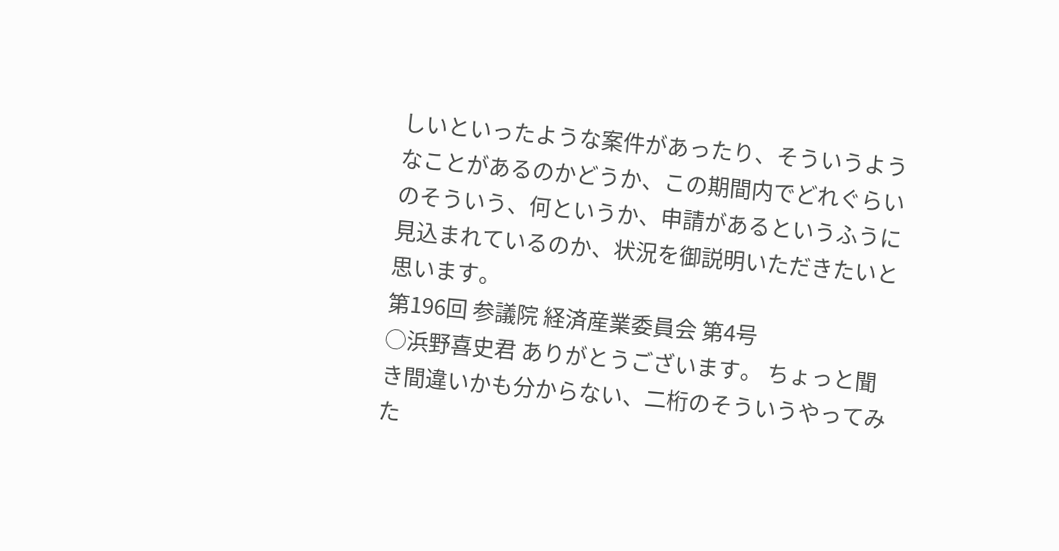しいといったような案件があったり、そういうようなことがあるのかどうか、この期間内でどれぐらいのそういう、何というか、申請があるというふうに見込まれているのか、状況を御説明いただきたいと思います。
第196回 参議院 経済産業委員会 第4号
○浜野喜史君 ありがとうございます。 ちょっと聞き間違いかも分からない、二桁のそういうやってみた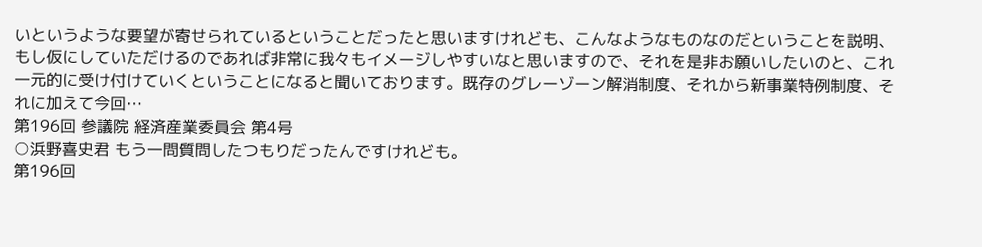いというような要望が寄せられているということだったと思いますけれども、こんなようなものなのだということを説明、もし仮にしていただけるのであれば非常に我々もイメージしやすいなと思いますので、それを是非お願いしたいのと、これ一元的に受け付けていくということになると聞いております。既存のグレーゾーン解消制度、それから新事業特例制度、それに加えて今回…
第196回 参議院 経済産業委員会 第4号
○浜野喜史君 もう一問質問したつもりだったんですけれども。
第196回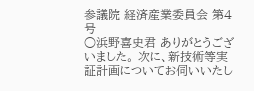参議院 経済産業委員会 第4号
○浜野喜史君 ありがとうございました。 次に、新技術等実証計画についてお伺いいたし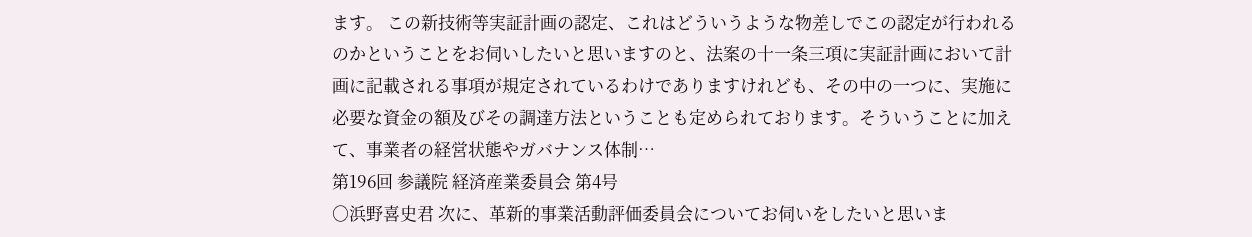ます。 この新技術等実証計画の認定、これはどういうような物差しでこの認定が行われるのかということをお伺いしたいと思いますのと、法案の十一条三項に実証計画において計画に記載される事項が規定されているわけでありますけれども、その中の一つに、実施に必要な資金の額及びその調達方法ということも定められております。そういうことに加えて、事業者の経営状態やガバナンス体制…
第196回 参議院 経済産業委員会 第4号
○浜野喜史君 次に、革新的事業活動評価委員会についてお伺いをしたいと思いま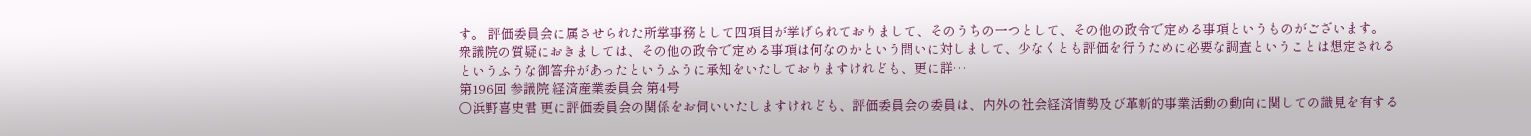す。 評価委員会に属させられた所掌事務として四項目が挙げられておりまして、そのうちの一つとして、その他の政令で定める事項というものがございます。 衆議院の質疑におきましては、その他の政令で定める事項は何なのかという問いに対しまして、少なくとも評価を行うために必要な調査ということは想定されるというふうな御答弁があったというふうに承知をいたしておりますけれども、更に詳…
第196回 参議院 経済産業委員会 第4号
○浜野喜史君 更に評価委員会の関係をお伺いいたしますけれども、評価委員会の委員は、内外の社会経済情勢及び革新的事業活動の動向に関しての識見を有する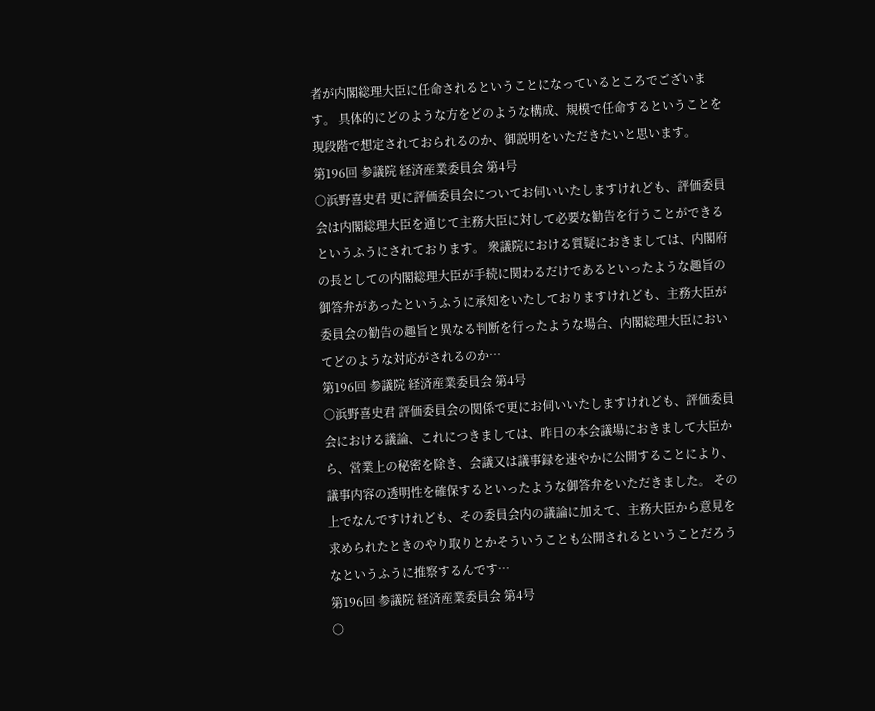者が内閣総理大臣に任命されるということになっているところでございます。 具体的にどのような方をどのような構成、規模で任命するということを現段階で想定されておられるのか、御説明をいただきたいと思います。
第196回 参議院 経済産業委員会 第4号
○浜野喜史君 更に評価委員会についてお伺いいたしますけれども、評価委員会は内閣総理大臣を通じて主務大臣に対して必要な勧告を行うことができるというふうにされております。 衆議院における質疑におきましては、内閣府の長としての内閣総理大臣が手続に関わるだけであるといったような趣旨の御答弁があったというふうに承知をいたしておりますけれども、主務大臣が委員会の勧告の趣旨と異なる判断を行ったような場合、内閣総理大臣においてどのような対応がされるのか…
第196回 参議院 経済産業委員会 第4号
○浜野喜史君 評価委員会の関係で更にお伺いいたしますけれども、評価委員会における議論、これにつきましては、昨日の本会議場におきまして大臣から、営業上の秘密を除き、会議又は議事録を速やかに公開することにより、議事内容の透明性を確保するといったような御答弁をいただきました。 その上でなんですけれども、その委員会内の議論に加えて、主務大臣から意見を求められたときのやり取りとかそういうことも公開されるということだろうなというふうに推察するんです…
第196回 参議院 経済産業委員会 第4号
○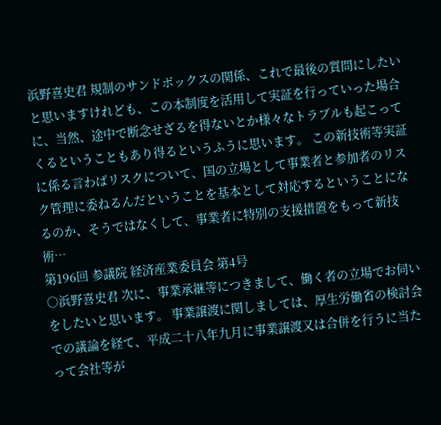浜野喜史君 規制のサンドボックスの関係、これで最後の質問にしたいと思いますけれども、この本制度を活用して実証を行っていった場合に、当然、途中で断念せざるを得ないとか様々なトラブルも起こってくるということもあり得るというふうに思います。 この新技術等実証に係る言わばリスクについて、国の立場として事業者と参加者のリスク管理に委ねるんだということを基本として対応するということになるのか、そうではなくして、事業者に特別の支援措置をもって新技術…
第196回 参議院 経済産業委員会 第4号
○浜野喜史君 次に、事業承継等につきまして、働く者の立場でお伺いをしたいと思います。 事業譲渡に関しましては、厚生労働省の検討会での議論を経て、平成二十八年九月に事業譲渡又は合併を行うに当たって会社等が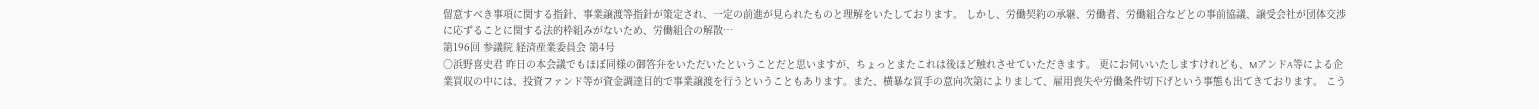留意すべき事項に関する指針、事業譲渡等指針が策定され、一定の前進が見られたものと理解をいたしております。 しかし、労働契約の承継、労働者、労働組合などとの事前協議、譲受会社が団体交渉に応ずることに関する法的枠組みがないため、労働組合の解散…
第196回 参議院 経済産業委員会 第4号
○浜野喜史君 昨日の本会議でもほぼ同様の御答弁をいただいたということだと思いますが、ちょっとまたこれは後ほど触れさせていただきます。 更にお伺いいたしますけれども、MアンドA等による企業買収の中には、投資ファンド等が資金調達目的で事業譲渡を行うということもあります。また、横暴な買手の意向次第によりまして、雇用喪失や労働条件切下げという事態も出てきております。 こう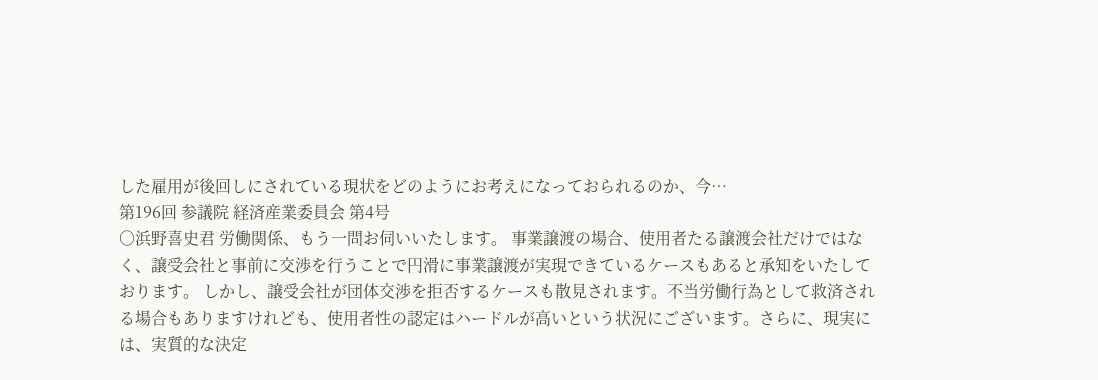した雇用が後回しにされている現状をどのようにお考えになっておられるのか、今…
第196回 参議院 経済産業委員会 第4号
○浜野喜史君 労働関係、もう一問お伺いいたします。 事業譲渡の場合、使用者たる譲渡会社だけではなく、譲受会社と事前に交渉を行うことで円滑に事業譲渡が実現できているケースもあると承知をいたしております。 しかし、譲受会社が団体交渉を拒否するケースも散見されます。不当労働行為として救済される場合もありますけれども、使用者性の認定はハードルが高いという状況にございます。さらに、現実には、実質的な決定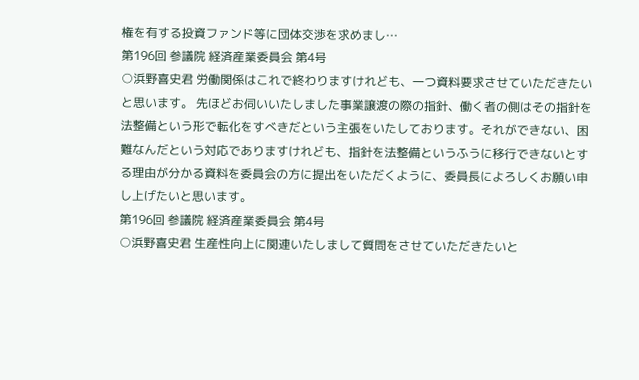権を有する投資ファンド等に団体交渉を求めまし…
第196回 参議院 経済産業委員会 第4号
○浜野喜史君 労働関係はこれで終わりますけれども、一つ資料要求させていただきたいと思います。 先ほどお伺いいたしました事業譲渡の際の指針、働く者の側はその指針を法整備という形で転化をすべきだという主張をいたしております。それができない、困難なんだという対応でありますけれども、指針を法整備というふうに移行できないとする理由が分かる資料を委員会の方に提出をいただくように、委員長によろしくお願い申し上げたいと思います。
第196回 参議院 経済産業委員会 第4号
○浜野喜史君 生産性向上に関連いたしまして質問をさせていただきたいと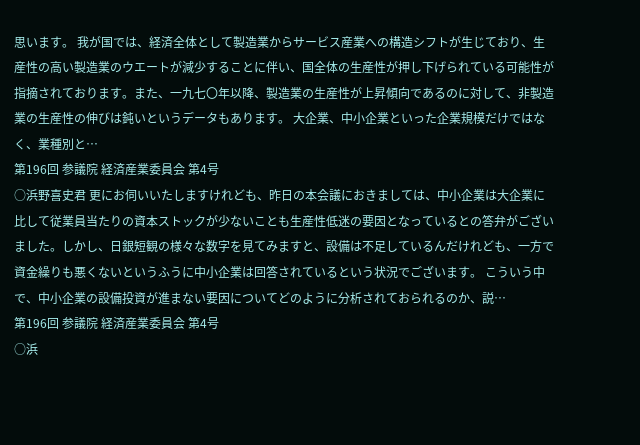思います。 我が国では、経済全体として製造業からサービス産業への構造シフトが生じており、生産性の高い製造業のウエートが減少することに伴い、国全体の生産性が押し下げられている可能性が指摘されております。また、一九七〇年以降、製造業の生産性が上昇傾向であるのに対して、非製造業の生産性の伸びは鈍いというデータもあります。 大企業、中小企業といった企業規模だけではなく、業種別と…
第196回 参議院 経済産業委員会 第4号
○浜野喜史君 更にお伺いいたしますけれども、昨日の本会議におきましては、中小企業は大企業に比して従業員当たりの資本ストックが少ないことも生産性低迷の要因となっているとの答弁がございました。しかし、日銀短観の様々な数字を見てみますと、設備は不足しているんだけれども、一方で資金繰りも悪くないというふうに中小企業は回答されているという状況でございます。 こういう中で、中小企業の設備投資が進まない要因についてどのように分析されておられるのか、説…
第196回 参議院 経済産業委員会 第4号
○浜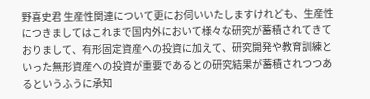野喜史君 生産性関連について更にお伺いいたしますけれども、生産性につきましてはこれまで国内外において様々な研究が蓄積されてきておりまして、有形固定資産への投資に加えて、研究開発や教育訓練といった無形資産への投資が重要であるとの研究結果が蓄積されつつあるというふうに承知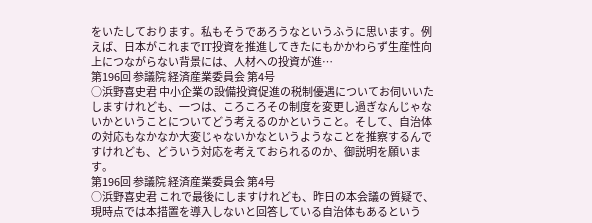をいたしております。私もそうであろうなというふうに思います。例えば、日本がこれまでIT投資を推進してきたにもかかわらず生産性向上につながらない背景には、人材への投資が進…
第196回 参議院 経済産業委員会 第4号
○浜野喜史君 中小企業の設備投資促進の税制優遇についてお伺いいたしますけれども、一つは、ころころその制度を変更し過ぎなんじゃないかということについてどう考えるのかということ。そして、自治体の対応もなかなか大変じゃないかなというようなことを推察するんですけれども、どういう対応を考えておられるのか、御説明を願います。
第196回 参議院 経済産業委員会 第4号
○浜野喜史君 これで最後にしますけれども、昨日の本会議の質疑で、現時点では本措置を導入しないと回答している自治体もあるという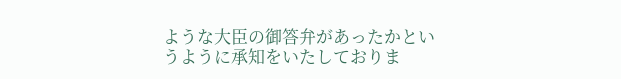ような大臣の御答弁があったかというように承知をいたしておりま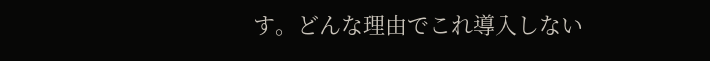す。どんな理由でこれ導入しない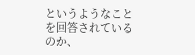というようなことを回答されているのか、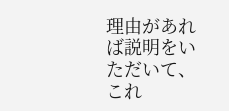理由があれば説明をいただいて、これ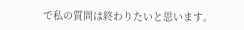で私の質問は終わりたいと思います。